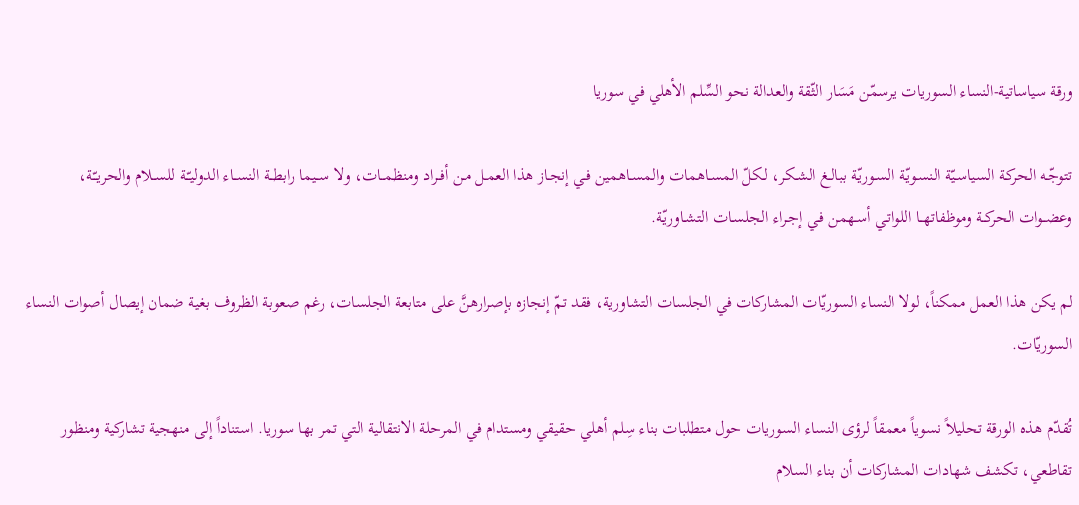ورقة سياساتية-النساء السوريات يرسمّن مَسَار الثّقة والعدالة نحو السِّلم الأهلي في سوريا

تتوجّـه الحركـة السياسـيّة النسـويّة السـوريّة ببالـغ الشـكر، لـكلّ المسـاهمات والمسـاهمين فـي إنجـاز هذا العمـل مـن أفــراد ومنظمــات، ولا ســيما رابطــة النســاء الدوليـّـة للســلام والحريـّـة، وعضــوات الحركــة وموظفاتهــا اللواتـي أسـهمن فـي إجـراء الجلسـات التشـاوريّة.

لم يكن هذا العمل ممكناً، لولا النساء السوريّات المشاركات في الجلسات التشاورية، فقد تمّ إنجازه بإصرارهنَّ على متابعة الجلسات، رغم صعوبة الظروف بغية ضمان إيصال أصوات النساء السوريّات.

تُقدّم هذه الورقة تحليلاً نسوياً معمقاً لرؤى النساء السوريات حول متطلبات بناء سِلم أهلي حقيقي ومستدام في المرحلة الانتقالية التي تمر بها سوريا. استناداً إلى منهجية تشاركية ومنظور تقاطعي، تكشف شهادات المشاركات أن بناء السلام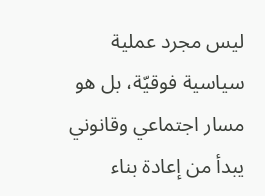ليس مجرد عملية سياسية فوقيّة، بل هو مسار اجتماعي وقانوني يبدأ من إعادة بناء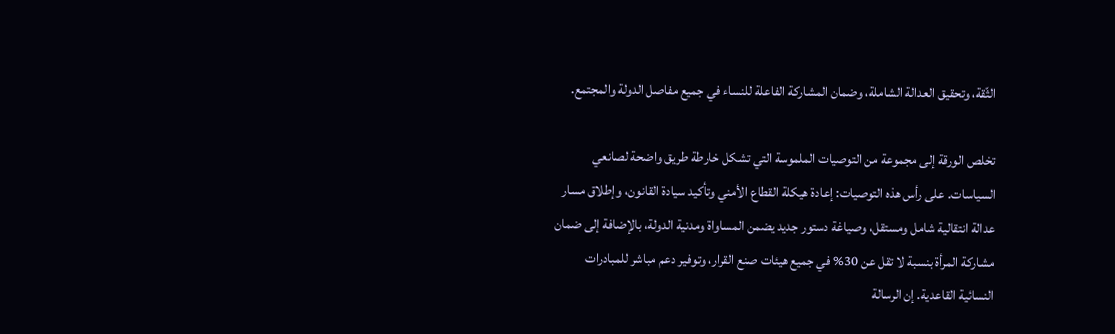الثّقة، وتحقيق العدالة الشاملة، وضمان المشاركة الفاعلة للنساء في جميع مفاصل الدولة والمجتمع.

تخلص الورقة إلى مجموعة من التوصيات الملموسة التي تشكل خارطة طريق واضحة لصانعي السياسات. على رأس هذه التوصيات: إعادة هيكلة القطاع الأمني وتأكيد سيادة القانون، وإطلاق مسار عدالة انتقالية شامل ومستقل، وصياغة دستور جديد يضمن المساواة ومدنية الدولة، بالإضافة إلى ضمان مشاركة المرأة بنسبة لا تقل عن 30% في جميع هيئات صنع القرار، وتوفير دعم مباشر للمبادرات النسائية القاعدية. إن الرسالة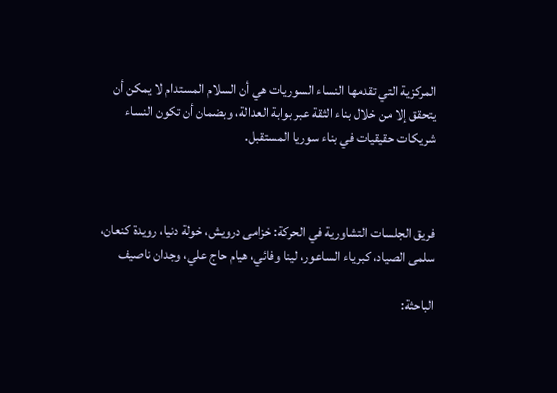المركزية التي تقدمها النساء السوريات هي أن السلام المستدام لا يمكن أن يتحقق إلا من خلال بناء الثقة عبر بوابة العدالة، وبضمان أن تكون النساء شريكات حقيقيات في بناء سوريا المستقبل.



فريق الجلسات التشاورية في الحركة: خزامى درويش، خولة دنيا، رويدة كنعان، سلمى الصياد، كبرياء الساعور، لينا وفائي، هيام حاج علي، وجدان ناصيف

الباحثة: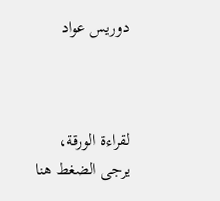دوريس عواد



لقراءة الورقة، يرجى الضغط هنا